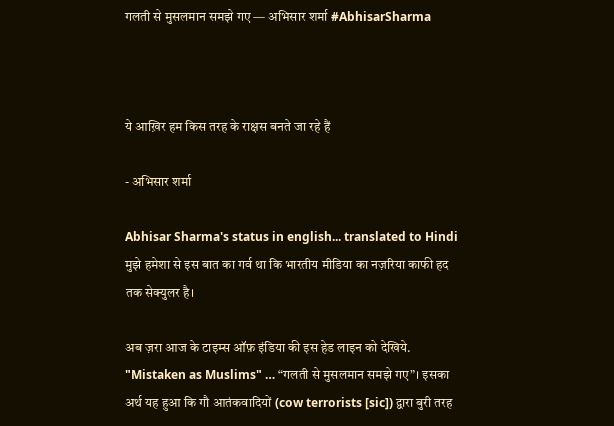गलती से मुसलमान समझे गए — अभिसार शर्मा #AbhisarSharma



ये आख़िर हम किस तरह के राक्षस बनते जा रहे हैं

- अभिसार शर्मा

Abhisar Sharma's status in english... translated to Hindi
मुझे हमेशा से इस बात का गर्व था कि भारतीय मीडिया का नज़रिया काफी हद तक सेक्युलर है।

अब ज़रा आज के टाइम्स ऑफ़ इंडिया की इस हेड लाइन को देखिये. "Mistaken as Muslims" … “गलती से मुसलमान समझे गए”। इसका अर्थ यह हुआ कि गौ आतंकवादियों (cow terrorists [sic]) द्वारा बुरी तरह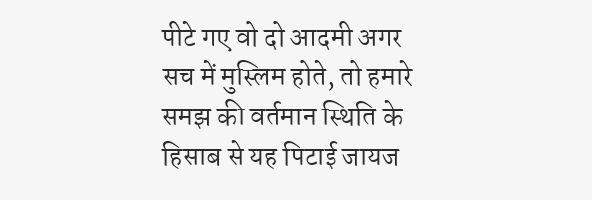पीटे गए वो दो आदमी अगर सच में मुस्लिम होते, तो हमारे समझ की वर्तमान स्थिति के हिसाब से यह पिटाई जायज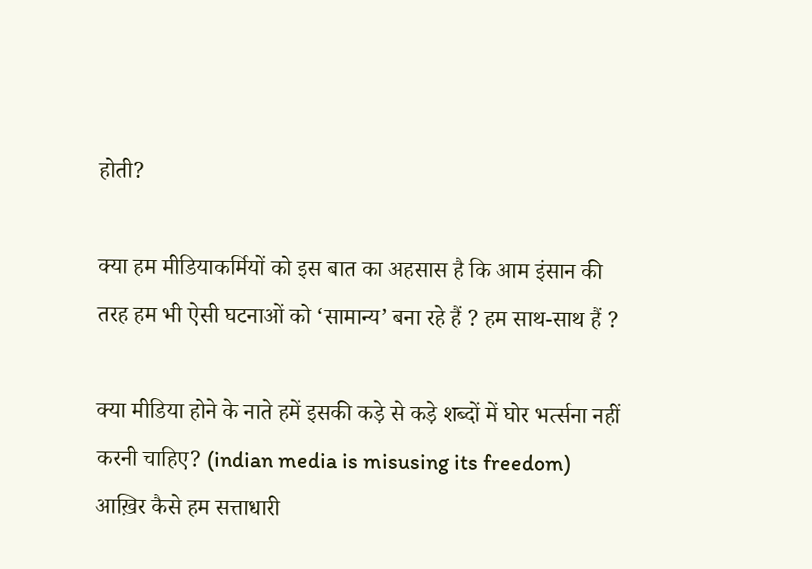होती?

क्या हम मीडियाकर्मियों को इस बात का अहसास है कि आम इंसान की तरह हम भी ऐसी घटनाओं को ‘सामान्य’ बना रहे हैं ? हम साथ-साथ हैं ?

क्या मीडिया होने के नाते हमें इसकी कड़े से कड़े शब्दों में घोर भर्त्सना नहीं करनी चाहिए? (indian media is misusing its freedom) आख़िर कैसे हम सत्ताधारी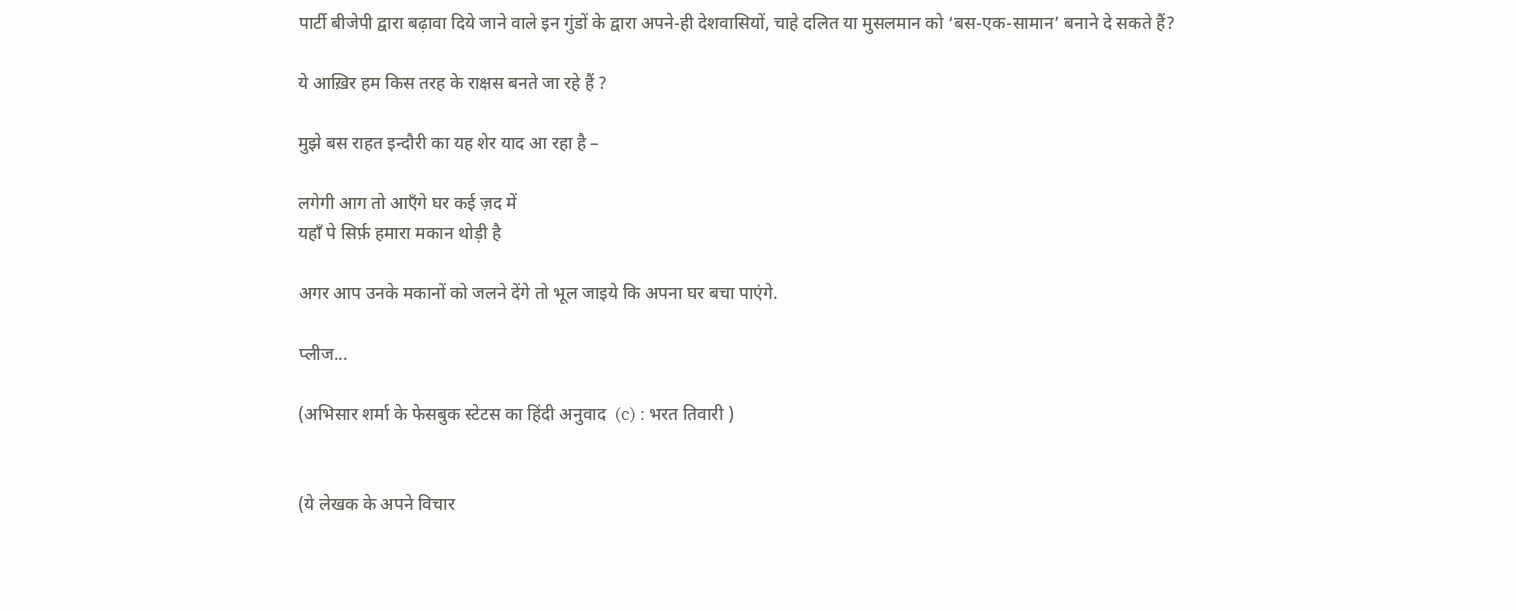पार्टी बीजेपी द्वारा बढ़ावा दिये जाने वाले इन गुंडों के द्वारा अपने-ही देशवासियों, चाहे दलित या मुसलमान को ‘बस-एक-सामान’ बनाने दे सकते हैं?

ये आख़िर हम किस तरह के राक्षस बनते जा रहे हैं ?

मुझे बस राहत इन्दौरी का यह शेर याद आ रहा है –

लगेगी आग तो आएँगे घर कई ज़द में
यहाँ पे सिर्फ़ हमारा मकान थोड़ी है

अगर आप उनके मकानों को जलने देंगे तो भूल जाइये कि अपना घर बचा पाएंगे.

प्लीज...

(अभिसार शर्मा के फेसबुक स्टेटस का हिंदी अनुवाद  (c) : भरत तिवारी )


(ये लेखक के अपने विचार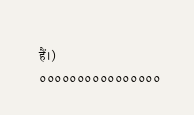हैं।)
००००००००००००००००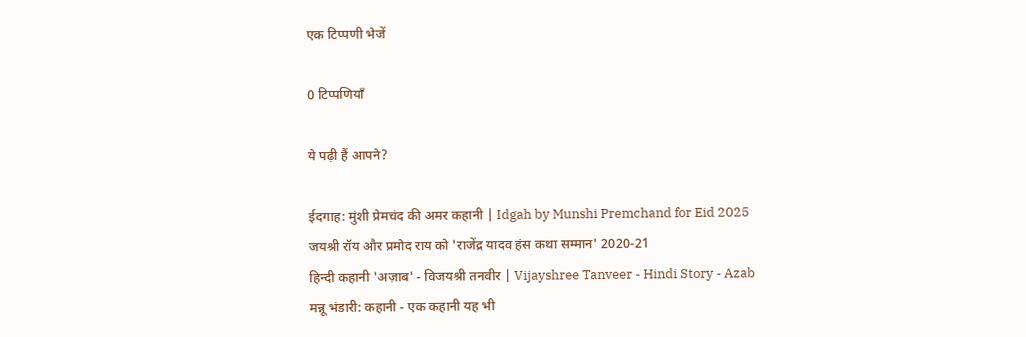एक टिप्पणी भेजें

0 टिप्पणियाँ

ये पढ़ी हैं आपने?

ईदगाह: मुंशी प्रेमचंद की अमर कहानी | Idgah by Munshi Premchand for Eid 2025
जयश्री रॉय और प्रमोद राय को 'राजेंद्र यादव हंस कथा सम्मान' 2020-21
हिन्दी कहानी 'अज़ाब' - विजयश्री तनवीर | Vijayshree Tanveer - Hindi Story - Azab
मन्नू भंडारी: कहानी - एक कहानी यह भी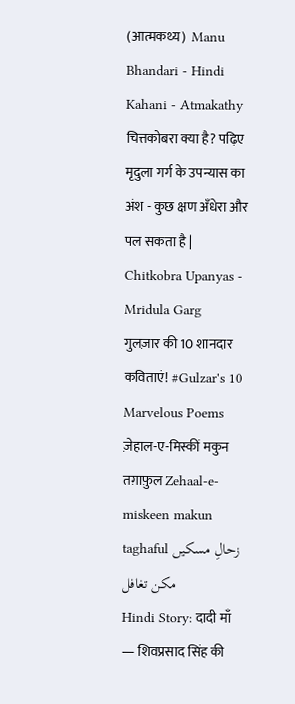(आत्मकथ्य)  Manu Bhandari - Hindi Kahani - Atmakathy
चित्तकोबरा क्या है? पढ़िए मृदुला गर्ग के उपन्यास का अंश - कुछ क्षण अँधेरा और पल सकता है | Chitkobra Upanyas - Mridula Garg
गुलज़ार की 10 शानदार कविताएं! #Gulzar's 10 Marvelous Poems
ज़ेहाल-ए-मिस्कीं मकुन तग़ाफ़ुल Zehaal-e-miskeen makun taghaful زحالِ مسکیں مکن تغافل
Hindi Story: दादी माँ — शिवप्रसाद सिंह की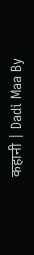कहानी | Dadi Maa By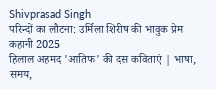Shivprasad Singh
परिन्दों का लौटना: उर्मिला शिरीष की भावुक प्रेम कहानी 2025
हिलाल अहमद 'आतिफ' की दस कविताएं | भाषा, समय,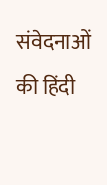संवेदनाओं की हिंदी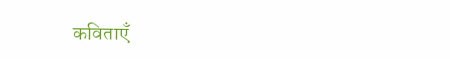कविताएँ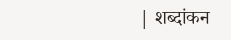| शब्दांकन